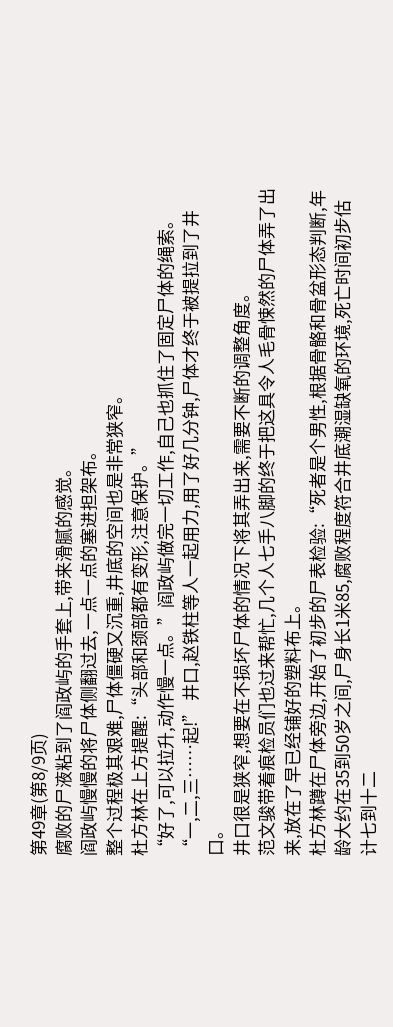第49章(第8/9页)
腐败的尸液粘到了阎政屿的手套上,带来滑腻的感觉。
阎政屿慢慢的将尸体侧翻过去,一点一点的塞进担架布。
整个过程极其艰难,尸体僵硬又沉重,井底的空间也是非常狭窄。
杜方林在上方提醒:“头部和颈部都有变形,注意保护。”
“好了,可以拉升,动作慢一点。”阎政屿做完一切工作,自己也抓住了固定尸体的绳索。
“一,二,三……起!” 井口,赵铁柱等人一起用力,用了好几分钟,尸体才终于被提拉到了井口。
井口很是狭窄,想要在不损坏尸体的情况下将其弄出来,需要不断的调整角度。
范文骏带着痕检员们也过来帮忙,几个人七手八脚的终于把这具令人毛骨悚然的尸体弄了出来,放在了早已经铺好的塑料布上。
杜方林蹲在尸体旁边,开始了初步的尸表检验:“死者是个男性,根据骨骼和骨盆形态判断,年龄大约在35到50岁之间,尸身长1米85,腐败程度符合井底潮湿缺氧的环境,死亡时间初步估计七到十二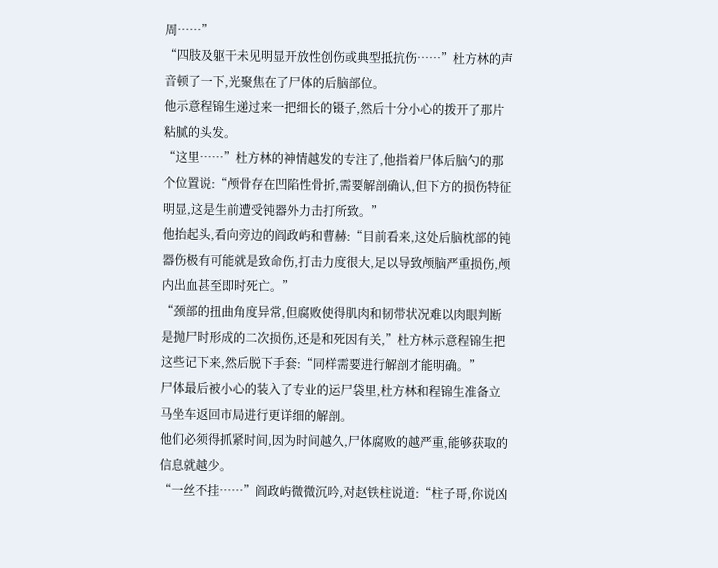周……”
“四肢及躯干未见明显开放性创伤或典型抵抗伤……”杜方林的声音顿了一下,光聚焦在了尸体的后脑部位。
他示意程锦生递过来一把细长的镊子,然后十分小心的拨开了那片粘腻的头发。
“这里……”杜方林的神情越发的专注了,他指着尸体后脑勺的那个位置说:“颅骨存在凹陷性骨折,需要解剖确认,但下方的损伤特征明显,这是生前遭受钝器外力击打所致。”
他抬起头,看向旁边的阎政屿和曹赫:“目前看来,这处后脑枕部的钝器伤极有可能就是致命伤,打击力度很大,足以导致颅脑严重损伤,颅内出血甚至即时死亡。”
“颈部的扭曲角度异常,但腐败使得肌肉和韧带状况难以肉眼判断是抛尸时形成的二次损伤,还是和死因有关,”杜方林示意程锦生把这些记下来,然后脱下手套:“同样需要进行解剖才能明确。”
尸体最后被小心的装入了专业的运尸袋里,杜方林和程锦生准备立马坐车返回市局进行更详细的解剖。
他们必须得抓紧时间,因为时间越久,尸体腐败的越严重,能够获取的信息就越少。
“一丝不挂……”阎政屿微微沉吟,对赵铁柱说道:“柱子哥,你说凶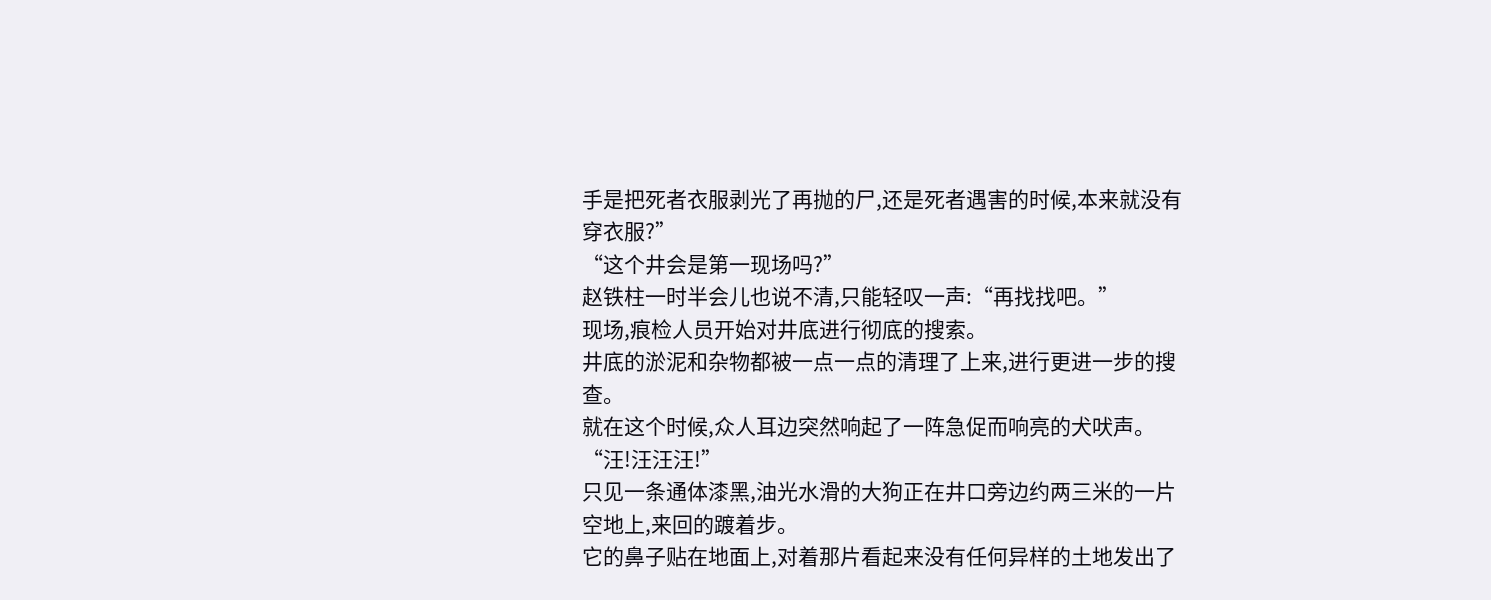手是把死者衣服剥光了再抛的尸,还是死者遇害的时候,本来就没有穿衣服?”
“这个井会是第一现场吗?”
赵铁柱一时半会儿也说不清,只能轻叹一声:“再找找吧。”
现场,痕检人员开始对井底进行彻底的搜索。
井底的淤泥和杂物都被一点一点的清理了上来,进行更进一步的搜查。
就在这个时候,众人耳边突然响起了一阵急促而响亮的犬吠声。
“汪!汪汪汪!”
只见一条通体漆黑,油光水滑的大狗正在井口旁边约两三米的一片空地上,来回的踱着步。
它的鼻子贴在地面上,对着那片看起来没有任何异样的土地发出了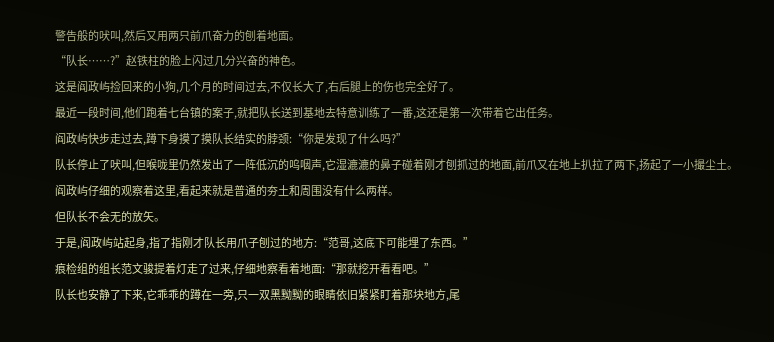警告般的吠叫,然后又用两只前爪奋力的刨着地面。
“队长……?”赵铁柱的脸上闪过几分兴奋的神色。
这是阎政屿捡回来的小狗,几个月的时间过去,不仅长大了,右后腿上的伤也完全好了。
最近一段时间,他们跑着七台镇的案子,就把队长送到基地去特意训练了一番,这还是第一次带着它出任务。
阎政屿快步走过去,蹲下身摸了摸队长结实的脖颈:“你是发现了什么吗?”
队长停止了吠叫,但喉咙里仍然发出了一阵低沉的呜咽声,它湿漉漉的鼻子碰着刚才刨抓过的地面,前爪又在地上扒拉了两下,扬起了一小撮尘土。
阎政屿仔细的观察着这里,看起来就是普通的夯土和周围没有什么两样。
但队长不会无的放矢。
于是,阎政屿站起身,指了指刚才队长用爪子刨过的地方:“范哥,这底下可能埋了东西。”
痕检组的组长范文骏提着灯走了过来,仔细地察看着地面:“那就挖开看看吧。”
队长也安静了下来,它乖乖的蹲在一旁,只一双黑黝黝的眼睛依旧紧紧盯着那块地方,尾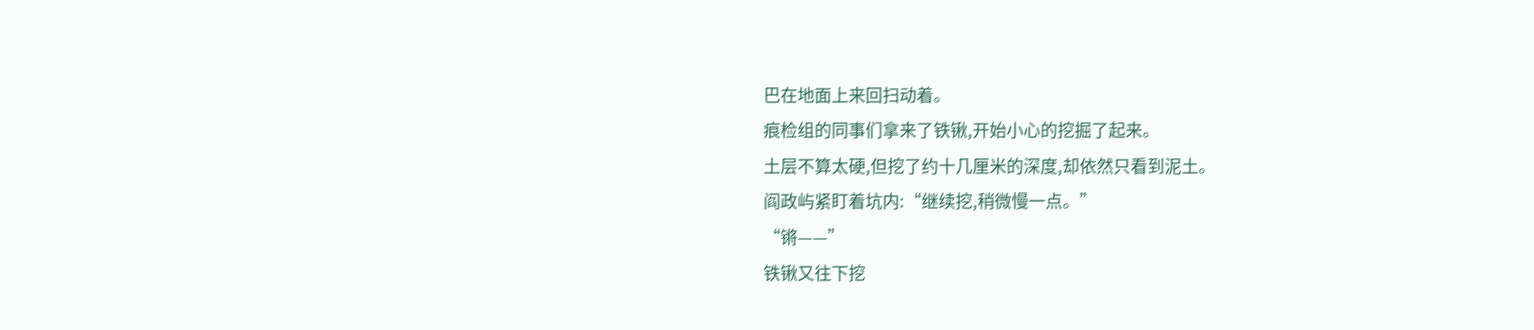巴在地面上来回扫动着。
痕检组的同事们拿来了铁锹,开始小心的挖掘了起来。
土层不算太硬,但挖了约十几厘米的深度,却依然只看到泥土。
阎政屿紧盯着坑内:“继续挖,稍微慢一点。”
“锵——”
铁锹又往下挖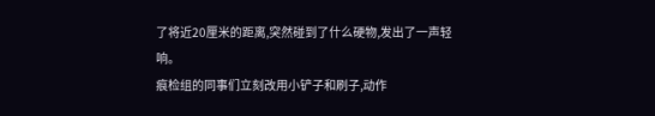了将近20厘米的距离,突然碰到了什么硬物,发出了一声轻响。
痕检组的同事们立刻改用小铲子和刷子,动作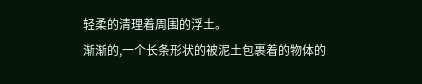轻柔的清理着周围的浮土。
渐渐的,一个长条形状的被泥土包裹着的物体的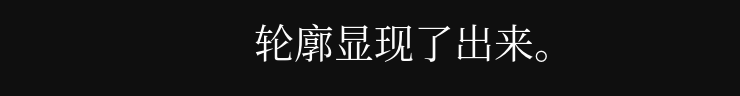轮廓显现了出来。